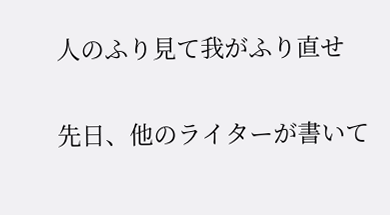人のふり見て我がふり直せ

先日、他のライターが書いて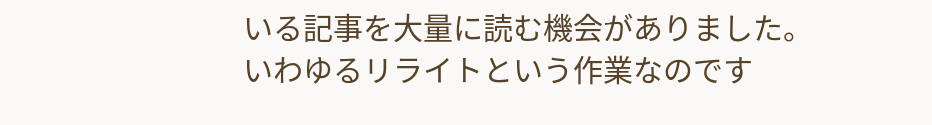いる記事を大量に読む機会がありました。
いわゆるリライトという作業なのです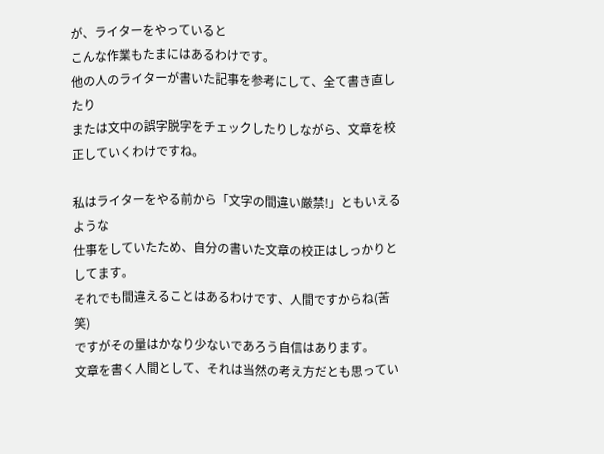が、ライターをやっていると
こんな作業もたまにはあるわけです。
他の人のライターが書いた記事を参考にして、全て書き直したり
または文中の誤字脱字をチェックしたりしながら、文章を校正していくわけですね。

私はライターをやる前から「文字の間違い厳禁!」ともいえるような
仕事をしていたため、自分の書いた文章の校正はしっかりとしてます。
それでも間違えることはあるわけです、人間ですからね(苦笑)
ですがその量はかなり少ないであろう自信はあります。
文章を書く人間として、それは当然の考え方だとも思ってい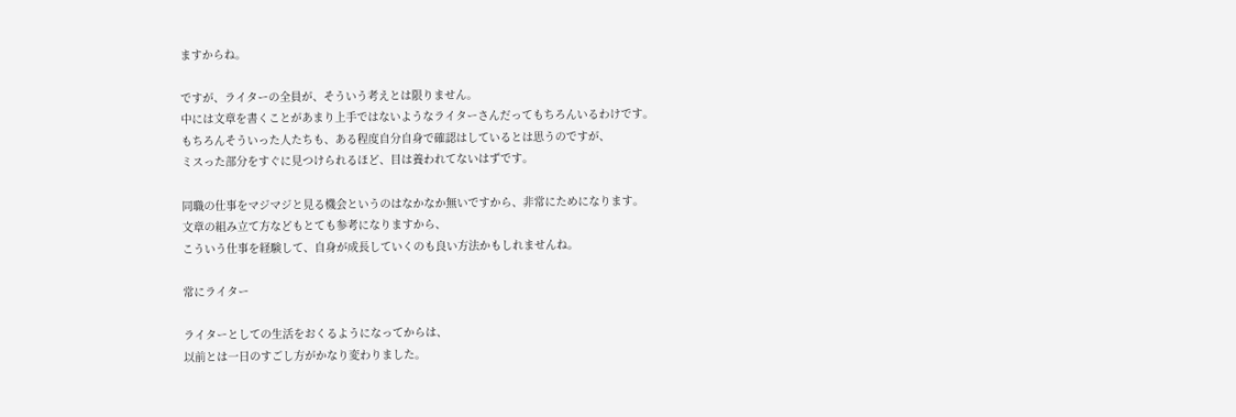ますからね。

ですが、ライターの全員が、そういう考えとは限りません。
中には文章を書くことがあまり上手ではないようなライターさんだってもちろんいるわけです。
もちろんそういった人たちも、ある程度自分自身で確認はしているとは思うのですが、
ミスった部分をすぐに見つけられるほど、目は養われてないはずです。

同職の仕事をマジマジと見る機会というのはなかなか無いですから、非常にためになります。
文章の組み立て方などもとても参考になりますから、
こういう仕事を経験して、自身が成長していくのも良い方法かもしれませんね。

常にライター

ライターとしての生活をおくるようになってからは、
以前とは一日のすごし方がかなり変わりました。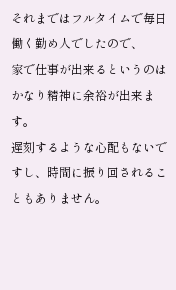それまではフルタイムで毎日働く勤め人でしたので、
家で仕事が出来るというのはかなり精神に余裕が出来ます。
遅刻するような心配もないですし、時間に振り回されることもありません。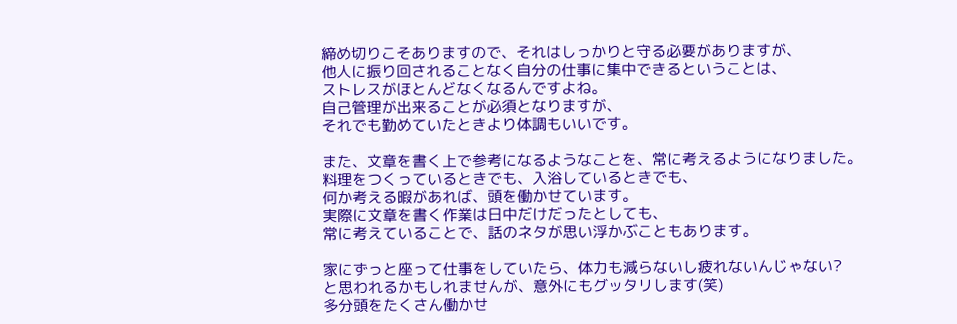締め切りこそありますので、それはしっかりと守る必要がありますが、
他人に振り回されることなく自分の仕事に集中できるということは、
ストレスがほとんどなくなるんですよね。
自己管理が出来ることが必須となりますが、
それでも勤めていたときより体調もいいです。

また、文章を書く上で参考になるようなことを、常に考えるようになりました。
料理をつくっているときでも、入浴しているときでも、
何か考える暇があれば、頭を働かせています。
実際に文章を書く作業は日中だけだったとしても、
常に考えていることで、話のネタが思い浮かぶこともあります。

家にずっと座って仕事をしていたら、体力も減らないし疲れないんじゃない?
と思われるかもしれませんが、意外にもグッタリします(笑)
多分頭をたくさん働かせ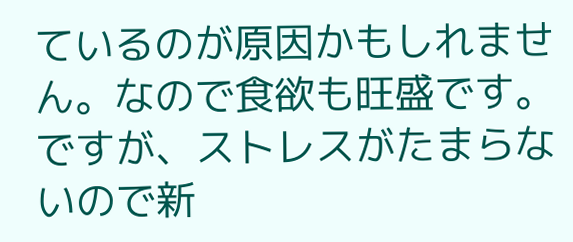ているのが原因かもしれません。なので食欲も旺盛です。
ですが、ストレスがたまらないので新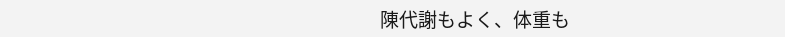陳代謝もよく、体重も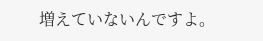増えていないんですよ。